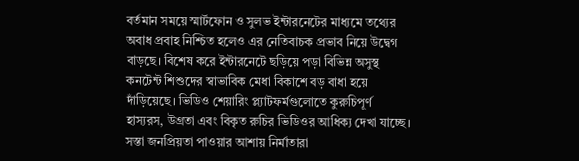বর্তমান সময়ে স্মার্টফোন ও সুলভ ইন্টারনেটের মাধ্যমে তথ্যের অবাধ প্রবাহ নিশ্চিত হলেও এর নেতিবাচক প্রভাব নিয়ে উদ্বেগ বাড়ছে। বিশেষ করে ইন্টারনেটে ছড়িয়ে পড়া বিভিন্ন অসুস্থ কনটেন্ট শিশুদের স্বাভাবিক মেধা বিকাশে বড় বাধা হয়ে দাঁড়িয়েছে। ভিডিও শেয়ারিং প্ল্যাটফর্মগুলোতে কুরুচিপূর্ণ হাস্যরস, উগ্রতা এবং বিকৃত রুচির ভিডিওর আধিক্য দেখা যাচ্ছে। সস্তা জনপ্রিয়তা পাওয়ার আশায় নির্মাতারা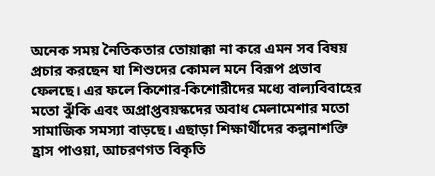অনেক সময় নৈতিকতার তোয়াক্কা না করে এমন সব বিষয় প্রচার করছেন যা শিশুদের কোমল মনে বিরূপ প্রভাব ফেলছে। এর ফলে কিশোর-কিশোরীদের মধ্যে বাল্যবিবাহের মতো ঝুঁকি এবং অপ্রাপ্তবয়স্কদের অবাধ মেলামেশার মতো সামাজিক সমস্যা বাড়ছে। এছাড়া শিক্ষার্থীদের কল্পনাশক্তি হ্রাস পাওয়া, আচরণগত বিকৃতি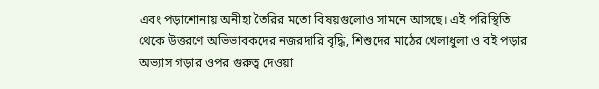এবং পড়াশোনায় অনীহা তৈরির মতো বিষয়গুলোও সামনে আসছে। এই পরিস্থিতি থেকে উত্তরণে অভিভাবকদের নজরদারি বৃদ্ধি, শিশুদের মাঠের খেলাধুলা ও বই পড়ার অভ্যাস গড়ার ওপর গুরুত্ব দেওয়া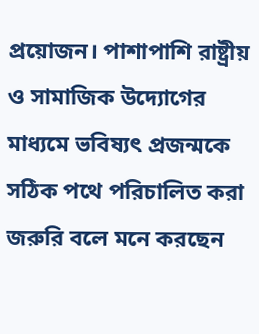প্রয়োজন। পাশাপাশি রাষ্ট্রীয় ও সামাজিক উদ্যোগের মাধ্যমে ভবিষ্যৎ প্রজন্মকে সঠিক পথে পরিচালিত করা জরুরি বলে মনে করছেন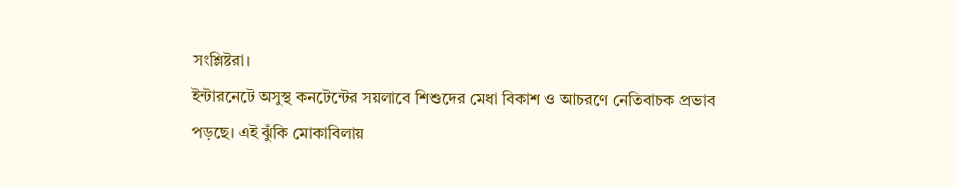সংশ্লিষ্টরা।
ইন্টারনেটে অসুস্থ কনটেন্টের সয়লাবে শিশুদের মেধা বিকাশ ও আচরণে নেতিবাচক প্রভাব পড়ছে। এই ঝুঁকি মোকাবিলায়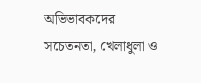অভিভাবকদের সচেতনতা, খেলাধুলা ও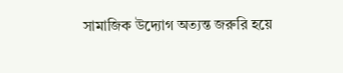সামাজিক উদ্যোগ অত্যন্ত জরুরি হয়ে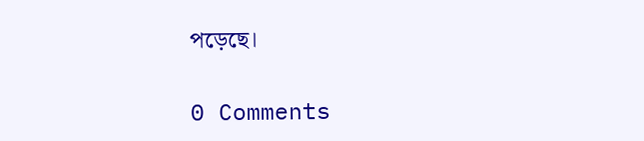পড়েছে।

0 Comments